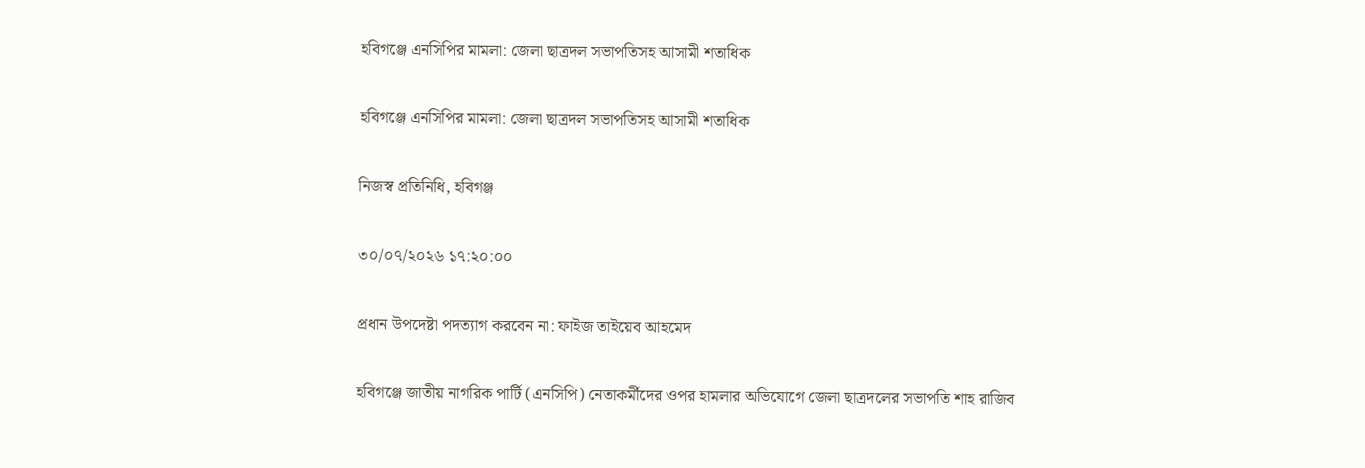হবিগঞ্জে এনসিপির মামলা: জেলা ছাত্রদল সভাপতিসহ আসামী শতাধিক

হবিগঞ্জে এনসিপির মামলা: জেলা ছাত্রদল সভাপতিসহ আসামী শতাধিক

নিজস্ব প্রতিনিধি, হবিগঞ্জ

৩০/০৭/২০২৬ ১৭:২০:০০

প্রধান উপদেষ্টা পদত্যাগ করবেন না: ফাইজ তাইয়েব আহমেদ

হবিগঞ্জে জাতীয় নাগরিক পার্টি (এনসিপি) নেতাকর্মীদের ওপর হামলার অভিযোগে জেলা ছাত্রদলের সভাপতি শাহ রাজিব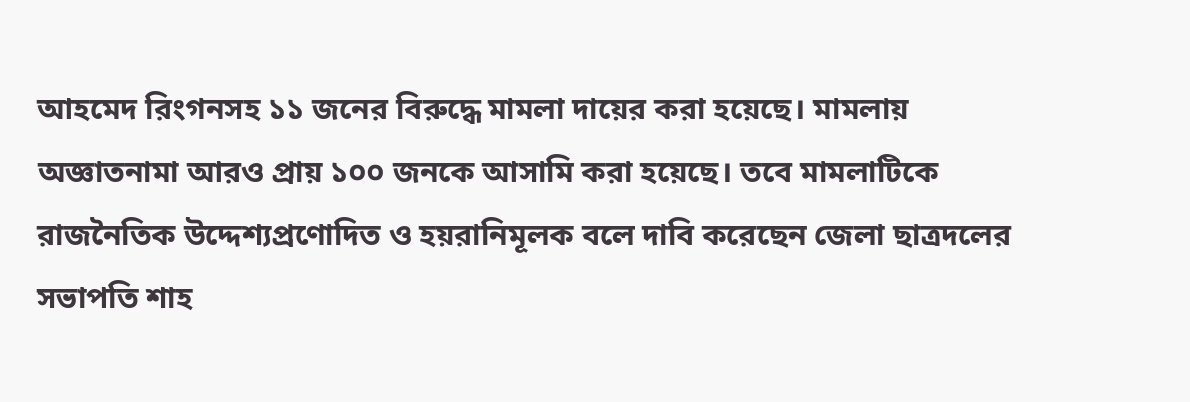আহমেদ রিংগনসহ ১১ জনের বিরুদ্ধে মামলা দায়ের করা হয়েছে। মামলায় অজ্ঞাতনামা আরও প্রায় ১০০ জনকে আসামি করা হয়েছে। তবে মামলাটিকে রাজনৈতিক উদ্দেশ্যপ্রণোদিত ও হয়রানিমূলক বলে দাবি করেছেন জেলা ছাত্রদলের সভাপতি শাহ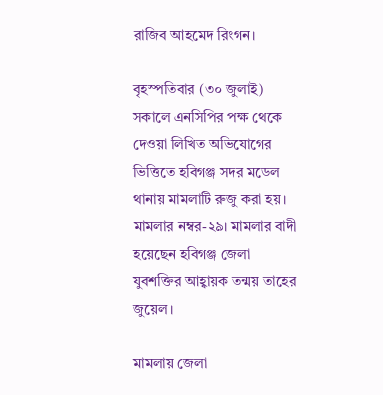রাজিব আহমেদ রিংগন।

বৃহস্পতিবার (৩০ জুলাই) সকালে এনসিপির পক্ষ থেকে দেওয়া লিখিত অভিযোগের ভিত্তিতে হবিগঞ্জ সদর মডেল থানায় মামলাটি রুজু করা হয়। মামলার নম্বর-২৯। মামলার বাদী হয়েছেন হবিগঞ্জ জেলা যুবশক্তির আহ্বায়ক তন্ময় তাহের জুয়েল।

মামলায় জেলা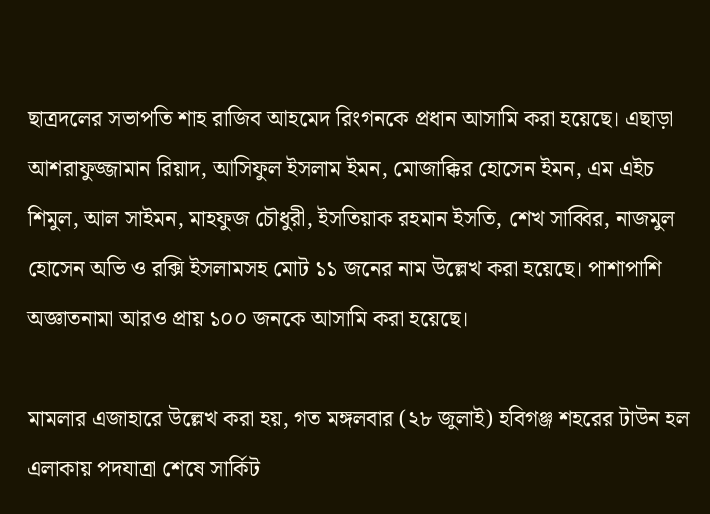ছাত্রদলের সভাপতি শাহ রাজিব আহমেদ রিংগনকে প্রধান আসামি করা হয়েছে। এছাড়া আশরাফুজ্জামান রিয়াদ, আসিফুল ইসলাম ইমন, মোজাক্কির হোসেন ইমন, এম এইচ শিমুল, আল সাইমন, মাহফুজ চৌধুরী, ইসতিয়াক রহমান ইসতি, শেখ সাব্বির, নাজমুল হোসেন অভি ও রক্সি ইসলামসহ মোট ১১ জনের নাম উল্লেখ করা হয়েছে। পাশাপাশি অজ্ঞাতনামা আরও প্রায় ১০০ জনকে আসামি করা হয়েছে।

মামলার এজাহারে উল্লেখ করা হয়, গত মঙ্গলবার (২৮ জুলাই) হবিগঞ্জ শহরের টাউন হল এলাকায় পদযাত্রা শেষে সার্কিট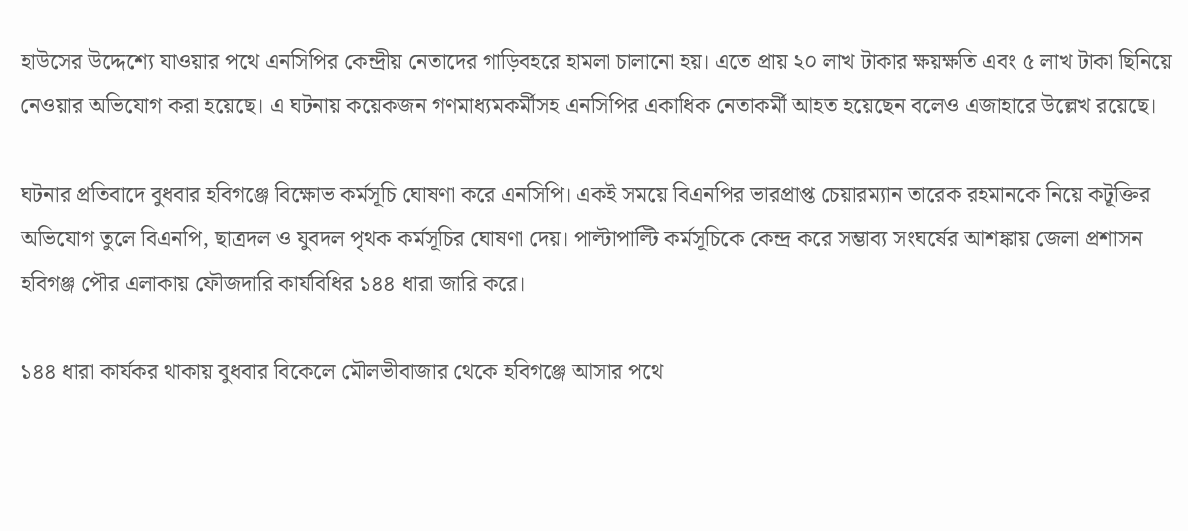হাউসের উদ্দেশ্যে যাওয়ার পথে এনসিপির কেন্দ্রীয় নেতাদের গাড়িবহরে হামলা চালানো হয়। এতে প্রায় ২০ লাখ টাকার ক্ষয়ক্ষতি এবং ৫ লাখ টাকা ছিনিয়ে নেওয়ার অভিযোগ করা হয়েছে। এ ঘটনায় কয়েকজন গণমাধ্যমকর্মীসহ এনসিপির একাধিক নেতাকর্মী আহত হয়েছেন বলেও এজাহারে উল্লেখ রয়েছে।

ঘটনার প্রতিবাদে বুধবার হবিগঞ্জে বিক্ষোভ কর্মসূচি ঘোষণা করে এনসিপি। একই সময়ে বিএনপির ভারপ্রাপ্ত চেয়ারম্যান তারেক রহমানকে নিয়ে কটূক্তির অভিযোগ তুলে বিএনপি, ছাত্রদল ও যুবদল পৃথক কর্মসূচির ঘোষণা দেয়। পাল্টাপাল্টি কর্মসূচিকে কেন্দ্র করে সম্ভাব্য সংঘর্ষের আশঙ্কায় জেলা প্রশাসন হবিগঞ্জ পৌর এলাকায় ফৌজদারি কার্যবিধির ১৪৪ ধারা জারি করে।

১৪৪ ধারা কার্যকর থাকায় বুধবার বিকেলে মৌলভীবাজার থেকে হবিগঞ্জে আসার পথে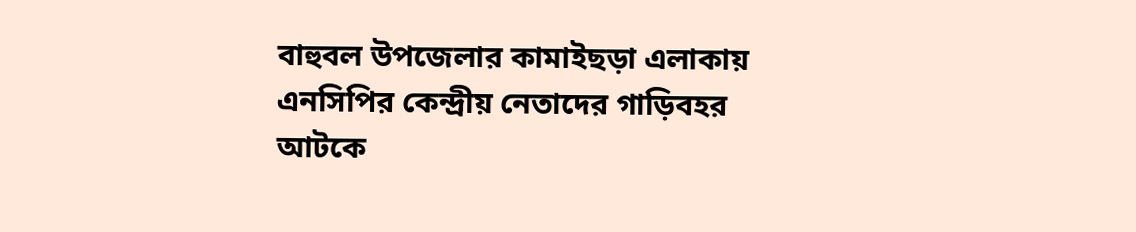বাহুবল উপজেলার কামাইছড়া এলাকায় এনসিপির কেন্দ্রীয় নেতাদের গাড়িবহর আটকে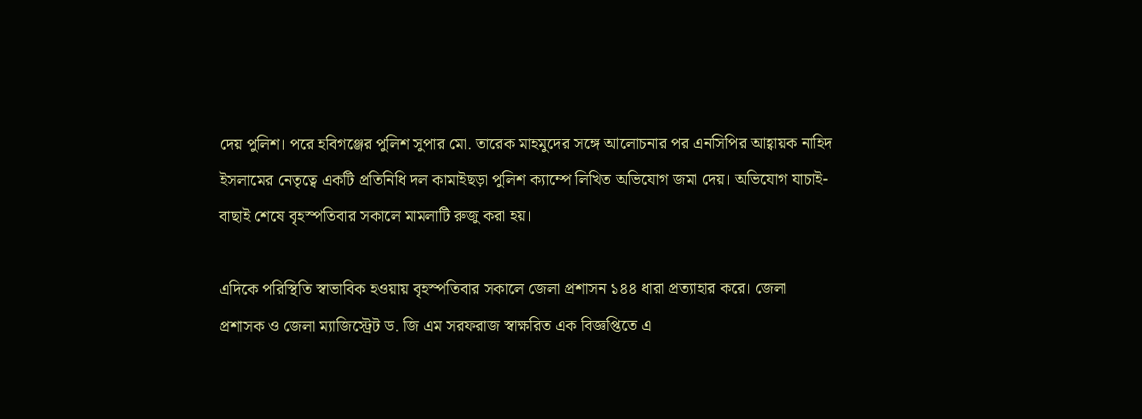দেয় পুলিশ। পরে হবিগঞ্জের পুলিশ সুপার মো. তারেক মাহমুদের সঙ্গে আলোচনার পর এনসিপির আহ্বায়ক নাহিদ ইসলামের নেতৃত্বে একটি প্রতিনিধি দল কামাইছড়া পুলিশ ক্যাম্পে লিখিত অভিযোগ জমা দেয়। অভিযোগ যাচাই-বাছাই শেষে বৃহস্পতিবার সকালে মামলাটি রুজু করা হয়।

এদিকে পরিস্থিতি স্বাভাবিক হওয়ায় বৃহস্পতিবার সকালে জেলা প্রশাসন ১৪৪ ধারা প্রত্যাহার করে। জেলা প্রশাসক ও জেলা ম্যাজিস্ট্রেট ড. জি এম সরফরাজ স্বাক্ষরিত এক বিজ্ঞপ্তিতে এ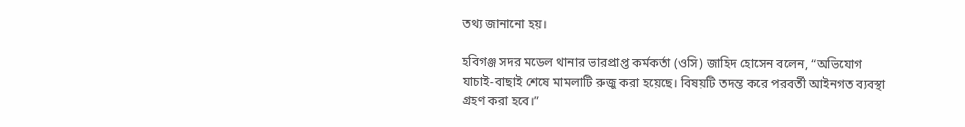তথ্য জানানো হয়।

হবিগঞ্জ সদর মডেল থানার ভারপ্রাপ্ত কর্মকর্তা (ওসি) জাহিদ হোসেন বলেন, “অভিযোগ যাচাই-বাছাই শেষে মামলাটি রুজু করা হয়েছে। বিষয়টি তদন্ত করে পরবর্তী আইনগত ব্যবস্থা গ্রহণ করা হবে।”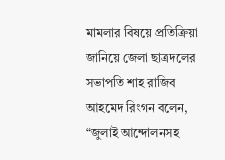মামলার বিষয়ে প্রতিক্রিয়া জানিয়ে জেলা ছাত্রদলের সভাপতি শাহ রাজিব আহমেদ রিংগন বলেন, “জুলাই আন্দোলনসহ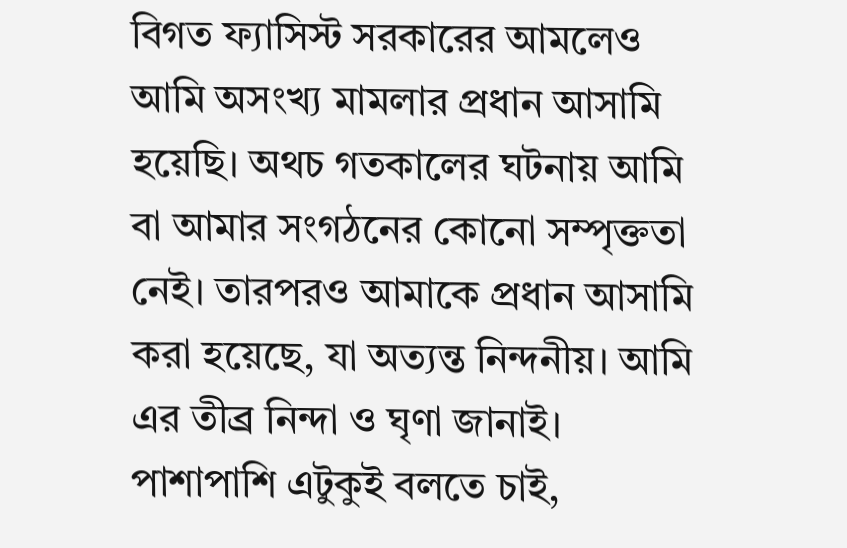বিগত ফ্যাসিস্ট সরকারের আমলেও আমি অসংখ্য মামলার প্রধান আসামি হয়েছি। অথচ গতকালের ঘটনায় আমি বা আমার সংগঠনের কোনো সম্পৃক্ততা নেই। তারপরও আমাকে প্রধান আসামি করা হয়েছে, যা অত্যন্ত নিন্দনীয়। আমি এর তীব্র নিন্দা ও ঘৃণা জানাই। পাশাপাশি এটুকুই বলতে চাই,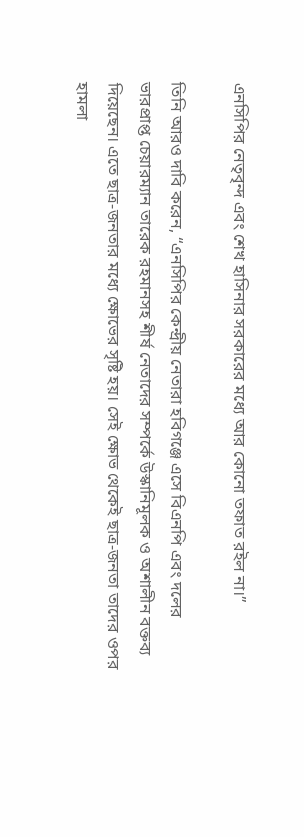এনসিপির নেতৃবৃন্দ এবং শেখ হাসিনার সরকারের মধ্যে আর কোনো তফাত রইল না।”

তিনি আরও দাবি করেন, “এনসিপির কেন্দ্রীয় নেতারা হবিগঞ্জে এসে বিএনপি এবং দলের ভারপ্রাপ্ত চেয়ারম্যান তারেক রহমানসহ শীর্ষ নেতাদের সম্পর্কে উস্কানিমূলক ও অশালীন বক্তব্য দিয়েছেন। এতে ছাত্র-জনতার মধ্যে ক্ষোভের সৃষ্টি হয়। সেই ক্ষোভ থেকেই ছাত্র-জনতা তাদের ওপর হামলা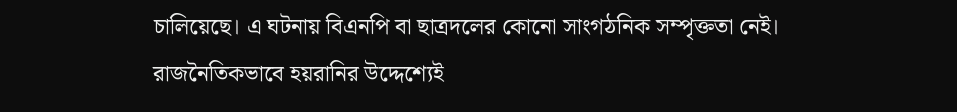চালিয়েছে। এ ঘটনায় বিএনপি বা ছাত্রদলের কোনো সাংগঠনিক সম্পৃক্ততা নেই। রাজনৈতিকভাবে হয়রানির উদ্দেশ্যেই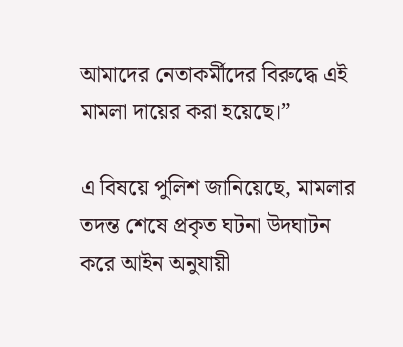আমাদের নেতাকর্মীদের বিরুদ্ধে এই মামলা দায়ের করা হয়েছে।”

এ বিষয়ে পুলিশ জানিয়েছে, মামলার তদন্ত শেষে প্রকৃত ঘটনা উদঘাটন করে আইন অনুযায়ী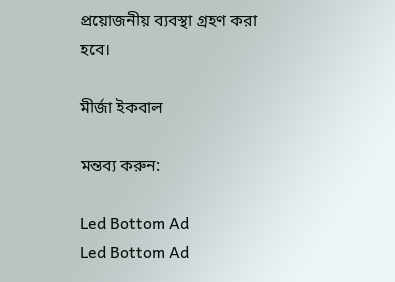প্রয়োজনীয় ব্যবস্থা গ্রহণ করা হবে।

মীর্জা ইকবাল

মন্তব্য করুন:

Led Bottom Ad
Led Bottom Ad